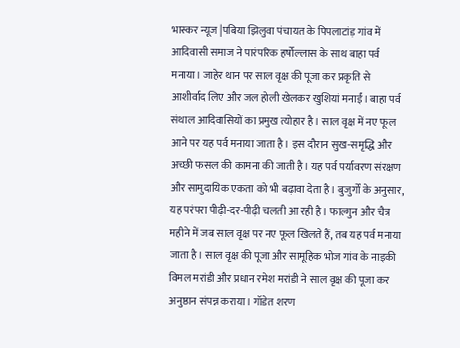भास्कर न्यूज |पबिया झिलुवा पंचायत के पिपलाटांड़ गांव में आदिवासी समाज ने पारंपरिक हर्षोल्लास के साथ बाहा पर्व मनाया। जाहेर थान पर साल वृक्ष की पूजा कर प्रकृति से आशीर्वाद लिए और जल होली खेलकर खुशियां मनाईं। बाहा पर्व संथाल आदिवासियों का प्रमुख त्योहार है। साल वृक्ष में नए फूल आने पर यह पर्व मनाया जाता है। इस दौरान सुख-समृद्धि और अच्छी फसल की कामना की जाती है। यह पर्व पर्यावरण संरक्षण और सामुदायिक एकता को भी बढ़ावा देता है। बुजुर्गों के अनुसार, यह परंपरा पीढ़ी-दर-पीढ़ी चलती आ रही है। फाल्गुन और चैत्र महीने में जब साल वृक्ष पर नए फूल खिलते हैं, तब यह पर्व मनाया जाता है। साल वृक्ष की पूजा और सामूहिक भोज गांव के नाइकी विमल मरांडी और प्रधान रमेश मरांडी ने साल वृक्ष की पूजा कर अनुष्ठान संपन्न कराया। गॉडेत शरण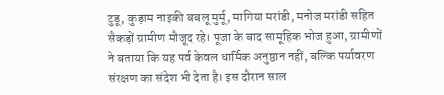टुडू, कुड़ाम नाइकी बबलू मुर्मू, मागिया मरांडी, मनोज मरांडी सहित सैकड़ों ग्रामीण मौजूद रहे। पूजा के बाद सामूहिक भोज हुआ, ग्रामीणों ने बताया कि यह पर्व केवल धार्मिक अनुष्ठान नहीं, बल्कि पर्यावरण संरक्षण का संदेश भी देता है। इस दौरान साल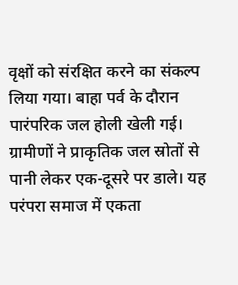वृक्षों को संरक्षित करने का संकल्प लिया गया। बाहा पर्व के दौरान पारंपरिक जल होली खेली गई। ग्रामीणों ने प्राकृतिक जल स्रोतों से पानी लेकर एक-दूसरे पर डाले। यह परंपरा समाज में एकता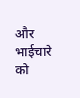और भाईचारे को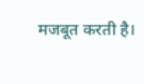मजबूत करती है।